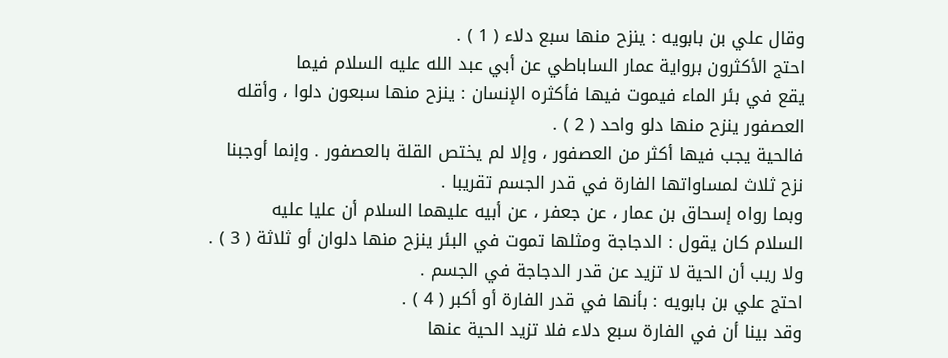وقال علي بن بابويه : ينزح منها سبع دلاء ( 1 ) .
احتج الأكثرون برواية عمار الساباطي عن أبي عبد الله عليه السلام فيما
يقع في بئر الماء فيموت فيها فأكثره الإنسان : ينزح منها سبعون دلوا ، وأقله
العصفور ينزح منها دلو واحد ( 2 ) .
فالحية يجب فيها أكثر من العصفور ، وإلا لم يختص القلة بالعصفور . وإنما أوجبنا
نزح ثلاث لمساواتها الفارة في قدر الجسم تقريبا .
وبما رواه إسحاق بن عمار ، عن جعفر ، عن أبيه عليهما السلام أن عليا عليه
السلام كان يقول : الدجاجة ومثلها تموت في البئر ينزح منها دلوان أو ثلاثة ( 3 ) .
ولا ريب أن الحية لا تزيد عن قدر الدجاجة في الجسم .
احتج علي بن بابويه : بأنها في قدر الفارة أو أكبر ( 4 ) .
وقد بينا أن في الفارة سبع دلاء فلا تزيد الحية عنها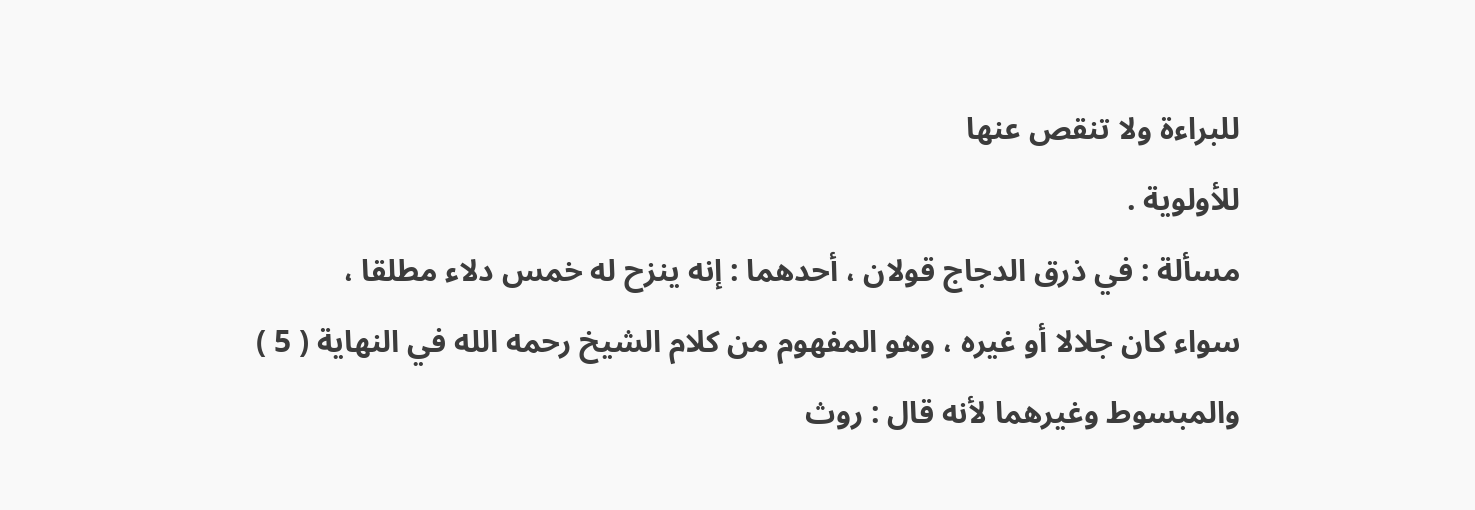للبراءة ولا تنقص عنها
للأولوية .
مسألة : في ذرق الدجاج قولان ، أحدهما : إنه ينزح له خمس دلاء مطلقا ،
سواء كان جلالا أو غيره ، وهو المفهوم من كلام الشيخ رحمه الله في النهاية ( 5 )
والمبسوط وغيرهما لأنه قال : روث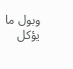وبول ما يؤكل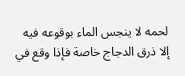لحمه لا ينجس الماء بوقوعه فيه
إلا ذرق الدجاج خاصة فإذا وقع في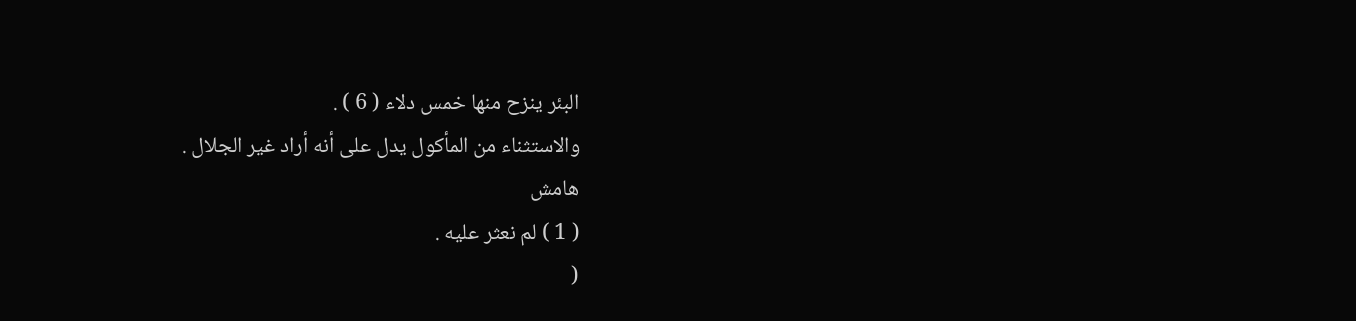البئر ينزح منها خمس دلاء ( 6 ) .
والاستثناء من المأكول يدل على أنه أراد غير الجلال .
هامش
( 1 ) لم نعثر عليه .
(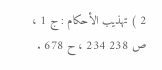2 ) تهذيب الأحكام : ج 1 ، ص 238 234 ، ح 678 .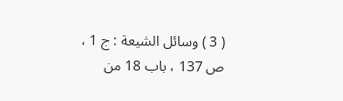( 3 ) وسائل الشيعة : ج 1 ، ص 137 ، باب 18 من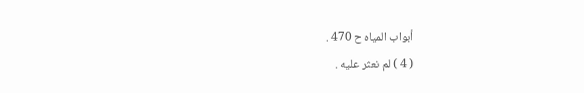أبواب المياه ح 470 .
( 4 ) لم نعثر عليه .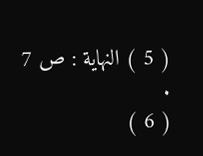( 5 ) النهاية : ص 7 .
( 6 )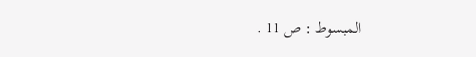المبسوط : ص 11 .